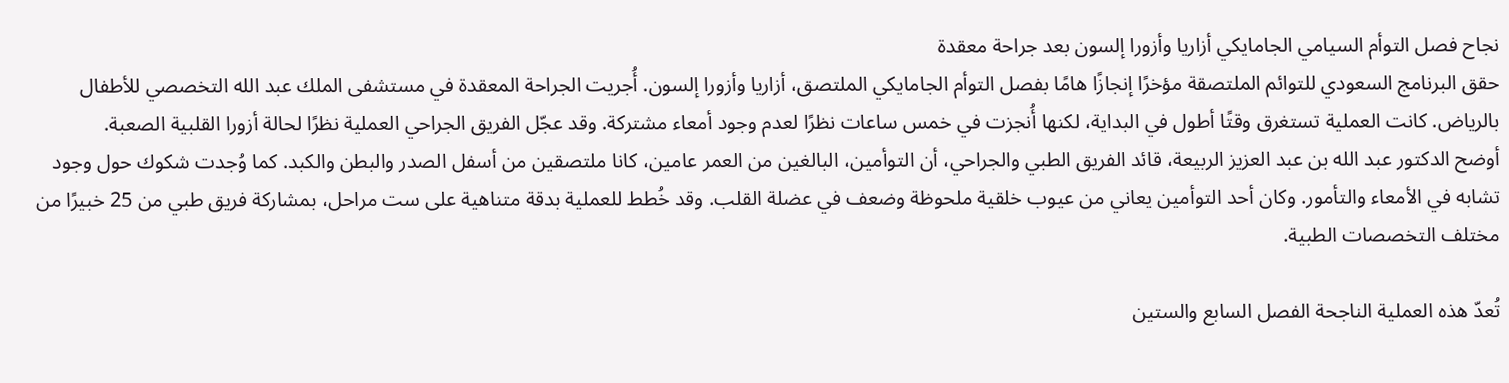نجاح فصل التوأم السيامي الجامايكي أزاريا وأزورا إلسون بعد جراحة معقدة
حقق البرنامج السعودي للتوائم الملتصقة مؤخرًا إنجازًا هامًا بفصل التوأم الجامايكي الملتصق، أزاريا وأزورا إلسون. أُجريت الجراحة المعقدة في مستشفى الملك عبد الله التخصصي للأطفال بالرياض. كانت العملية تستغرق وقتًا أطول في البداية، لكنها أُنجزت في خمس ساعات نظرًا لعدم وجود أمعاء مشتركة. وقد عجّل الفريق الجراحي العملية نظرًا لحالة أزورا القلبية الصعبة.
أوضح الدكتور عبد الله بن عبد العزيز الربيعة، قائد الفريق الطبي والجراحي، أن التوأمين، البالغين من العمر عامين، كانا ملتصقين من أسفل الصدر والبطن والكبد. كما وُجدت شكوك حول وجود تشابه في الأمعاء والتأمور. وكان أحد التوأمين يعاني من عيوب خلقية ملحوظة وضعف في عضلة القلب. وقد خُطط للعملية بدقة متناهية على ست مراحل، بمشاركة فريق طبي من 25 خبيرًا من مختلف التخصصات الطبية.

تُعدّ هذه العملية الناجحة الفصل السابع والستين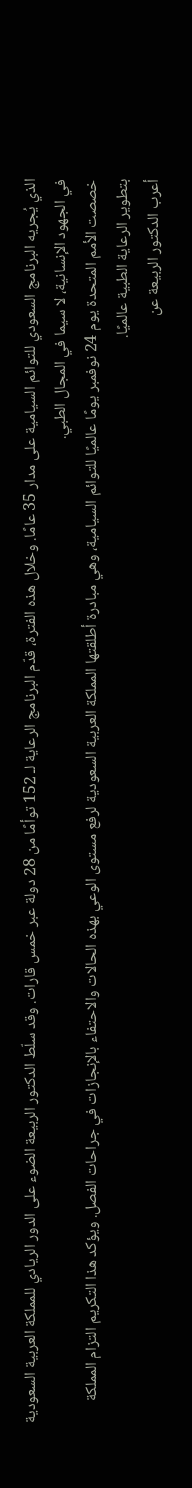الذي يُجريه البرنامج السعودي للتوائم السيامية على مدار 35 عامًا. وخلال هذه الفترة، قدّم البرنامج الرعاية لـ 152 توأمًا من 28 دولة عبر خمس قارات. وقد سلّط الدكتور الربيعة الضوء على الدور الريادي للمملكة العربية السعودية في الجهود الإنسانية، لا سيما في المجال الطبي.
خصصت الأمم المتحدة يوم 24 نوفمبر يومًا عالميًا للتوائم السيامية، وهي مبادرة أطلقتها المملكة العربية السعودية لرفع مستوى الوعي بهذه الحالات والاحتفاء بالإنجازات في جراحات الفصل. ويؤكد هذا التكريم التزام المملكة بتطوير الرعاية الطبية عالميًا.
أعرب الدكتور الربيعة عن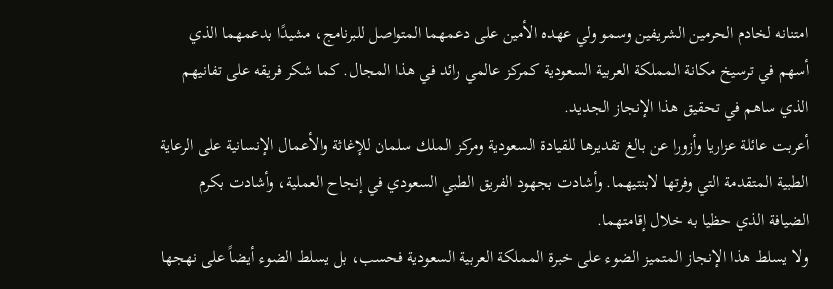امتنانه لخادم الحرمين الشريفين وسمو ولي عهده الأمين على دعمهما المتواصل للبرنامج، مشيدًا بدعمهما الذي أسهم في ترسيخ مكانة المملكة العربية السعودية كمركز عالمي رائد في هذا المجال. كما شكر فريقه على تفانيهم الذي ساهم في تحقيق هذا الإنجاز الجديد.
أعربت عائلة عزاريا وأزورا عن بالغ تقديرها للقيادة السعودية ومركز الملك سلمان للإغاثة والأعمال الإنسانية على الرعاية الطبية المتقدمة التي وفرتها لابنتيهما. وأشادت بجهود الفريق الطبي السعودي في إنجاح العملية، وأشادت بكرم الضيافة الذي حظيا به خلال إقامتهما.
ولا يسلط هذا الإنجاز المتميز الضوء على خبرة المملكة العربية السعودية فحسب، بل يسلط الضوء أيضاً على نهجها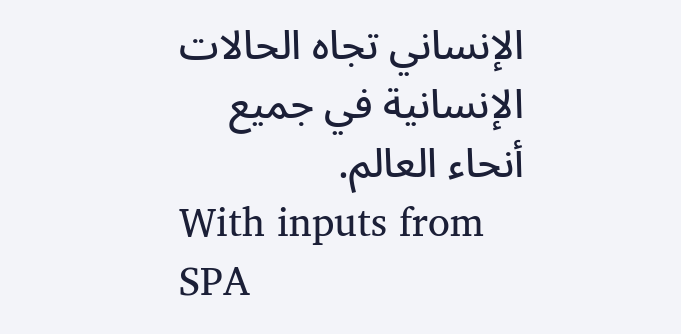الإنساني تجاه الحالات الإنسانية في جميع أنحاء العالم.
With inputs from SPA